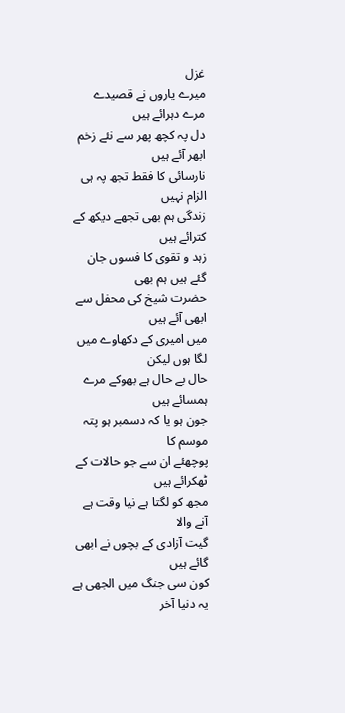غزل
میرے یاروں نے قصیدے مرے دہرائے ہیں
دل پہ کچھ پھر سے نئے زخم ابھر آئے ہیں
نارسائی کا فقط تجھ پہ ہی الزام نہیں
زندگی ہم بھی تجھے دیکھ کے کترائے ہیں
زہد و تقوی کا فسوں جان گئے ہیں ہم بھی
حضرت شیخ کی محفل سے ابھی آئے ہیں
میں امیری کے دکھاوے میں لگا ہوں لیکن
حال بے حال ہے بھوکے مرے ہمسائے ہیں
جون ہو یا کہ دسمبر ہو پتہ موسم کا
پوچھئے ان سے جو حالات کے ٹھکرائے ہیں
مجھ کو لگتا ہے نیا وقت ہے آنے والا
گیت آزادی کے بچوں نے ابھی گائے ہیں
کون سی جنگ میں الجھی ہے یہ دنیا آخر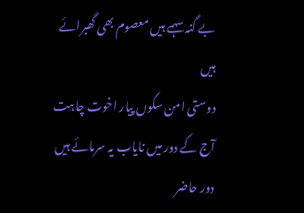بے گنہ سہمے ہیں معصوم بھی گھبرائے ہیں
دوستی امن سکوں پیار اخوت چاہت
آج کے دور میں نایاب یہ سرمائے ہیں
دور حاضر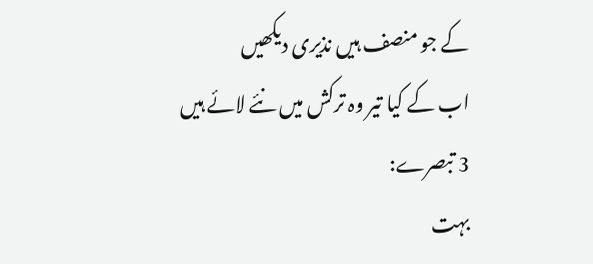کے جو منصف ہیں نذیری دیکھیں
اب کے کیا تیر وہ ترکش میں نئے لائے ہیں
3 تبصرے:
بہت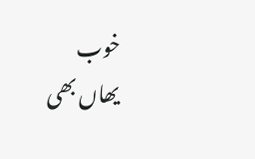خوب
یھاں بھی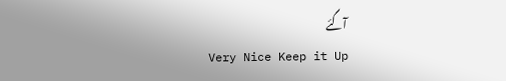آگئے
Very Nice Keep it Up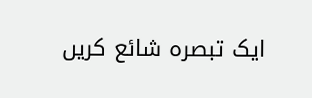ایک تبصرہ شائع کریں